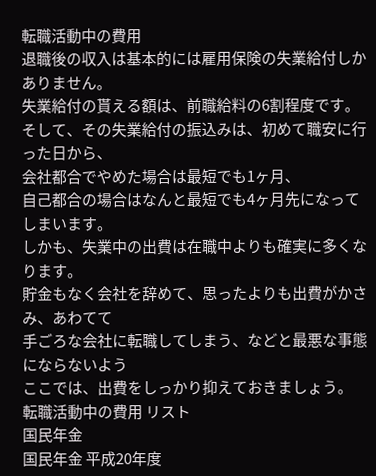転職活動中の費用
退職後の収入は基本的には雇用保険の失業給付しかありません。
失業給付の貰える額は、前職給料の6割程度です。
そして、その失業給付の振込みは、初めて職安に行った日から、
会社都合でやめた場合は最短でも1ヶ月、
自己都合の場合はなんと最短でも4ヶ月先になってしまいます。
しかも、失業中の出費は在職中よりも確実に多くなります。
貯金もなく会社を辞めて、思ったよりも出費がかさみ、あわてて
手ごろな会社に転職してしまう、などと最悪な事態にならないよう
ここでは、出費をしっかり抑えておきましょう。
転職活動中の費用 リスト
国民年金
国民年金 平成20年度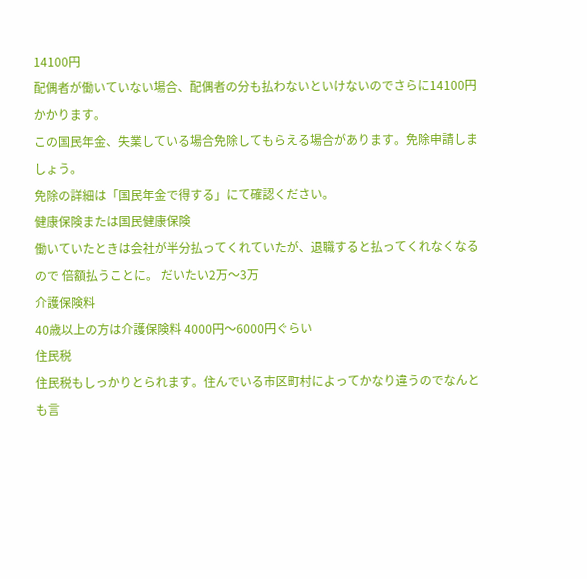14100円
配偶者が働いていない場合、配偶者の分も払わないといけないのでさらに14100円かかります。
この国民年金、失業している場合免除してもらえる場合があります。免除申請しましょう。
免除の詳細は「国民年金で得する」にて確認ください。
健康保険または国民健康保険
働いていたときは会社が半分払ってくれていたが、退職すると払ってくれなくなるので 倍額払うことに。 だいたい2万〜3万
介護保険料
40歳以上の方は介護保険料 4000円〜6000円ぐらい
住民税
住民税もしっかりとられます。住んでいる市区町村によってかなり違うのでなんとも言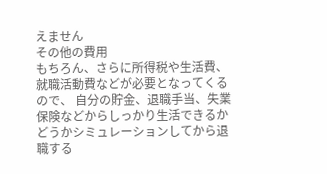えません
その他の費用
もちろん、さらに所得税や生活費、就職活動費などが必要となってくるので、 自分の貯金、退職手当、失業保険などからしっかり生活できるか どうかシミュレーションしてから退職する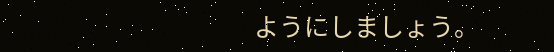ようにしましょう。